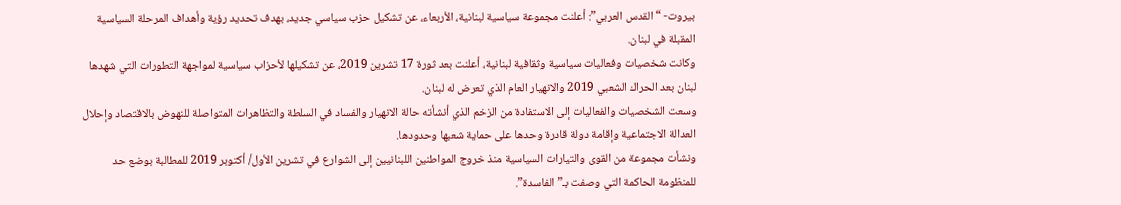بيروت- “القدس العربي”: أعلنت مجموعة سياسية لبنانية، الأربعاء، عن تشكيل حزب سياسي جديد، بهدف تحديد رؤية وأهداف المرحلة السياسية المقبلة في لبنان.
وكانت شخصيات وفعاليات سياسية وثقافية لبنانية، أعلنت بعد ثورة 17 تشرين 2019، عن تشكيلها لأحزاب سياسية لمواجهة التطورات التي شهدها لبنان بعد الحراك الشعبي 2019 والانهيار العام الذي تعرض له لبنان.
وسعت الشخصيات والفعاليات إلى الاستفادة من الزخم الذي أنشأته حالة الانهيار والفساد في السلطة والتظاهرات المتواصلة للنهوض بالاقتصاد وإحلال العدالة الاجتماعية وإقامة دولة قادرة وحدها على حماية شعبها وحدودها.
ونشأت مجموعة من القوى والتيارات السياسية منذ خروج المواطنين اللبنانيين إلى الشوارع في تشرين الأول/ أكتوبر 2019 للمطالبة بوضع حد للمنظومة الحاكمة التي وصفت بـ”الفاسدة”.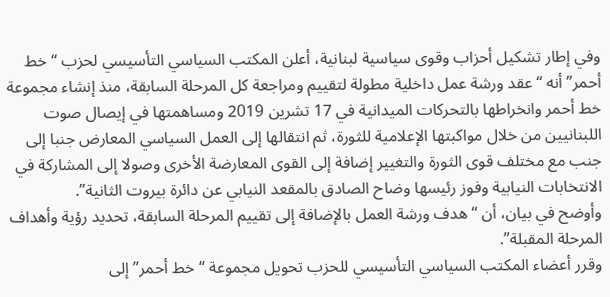وفي إطار تشكيل أحزاب وقوى سياسية لبنانية، أعلن المكتب السياسي التأسيسي لحزب “خط أحمر” أنه “عقد ورشة عمل داخلية مطولة لتقييم ومراجعة كل المرحلة السابقة، منذ إنشاء مجموعة خط أحمر وانخراطها بالتحركات الميدانية في 17 تشرين 2019 ومساهمتها في إيصال صوت اللبنانيين من خلال مواكبتها الإعلامية للثورة، ثم انتقالها إلى العمل السياسي المعارض جنبا إلى جنب مع مختلف قوى الثورة والتغيير إضافة إلى القوى المعارضة الأخرى وصولا إلى المشاركة في الانتخابات النيابية وفوز رئيسها وضاح الصادق بالمقعد النيابي عن دائرة بيروت الثانية”.
وأوضح في بيان، أن “هدف ورشة العمل بالإضافة إلى تقييم المرحلة السابقة، تحديد رؤية وأهداف المرحلة المقبلة”.
وقرر أعضاء المكتب السياسي التأسيسي للحزب تحويل مجموعة “خط أحمر” إلى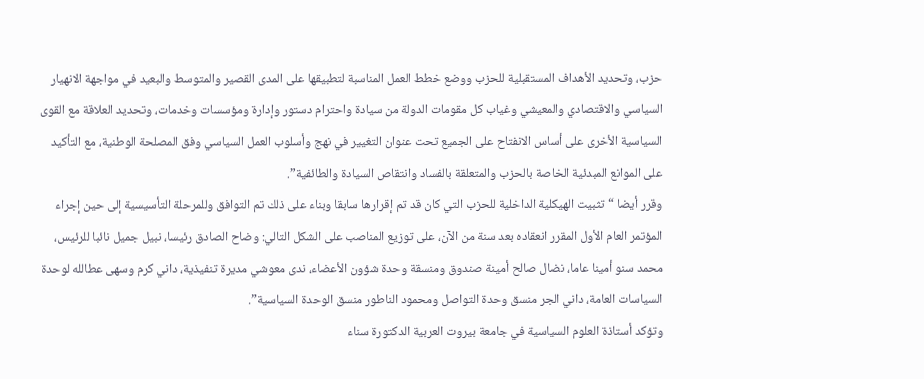حزب، وتحديد الأهداف المستقبلية للحزب ووضع خطط العمل المناسبة لتطبيقها على المدى القصير والمتوسط والبعيد في مواجهة الانهيار السياسي والاقتصادي والمعيشي وغياب كل مقومات الدولة من سيادة واحترام دستور وإدارة ومؤسسات وخدمات، وتحديد العلاقة مع القوى السياسية الأخرى على أساس الانفتاح على الجميع تحت عنوان التغيير في نهج وأسلوب العمل السياسي وفق المصلحة الوطنية، مع التأكيد على الموانع المبدئية الخاصة بالحزب والمتعلقة بالفساد وانتقاص السيادة والطائفية”.
وقرر أيضا “تثبيت الهيكلية الداخلية للحزب التي كان قد تم إقرارها سابقا وبناء على ذلك تم التوافق وللمرحلة التأسيسية إلى حين إجراء المؤتمر العام الأول المقرر انعقاده بعد سنة من الآن، على توزيع المناصب على الشكل التالي: وضاح الصادق رئيسا، نبيل جميل نائبا للرئيس، محمد سنو أمينا عاما، نضال صالح أمينة صندوق ومنسقة وحدة شؤون الأعضاء، ندى معوشي مديرة تنفيذية، داني كرم وسهى عطالله لوحدة السياسات العامة، داني الجر منسق وحدة التواصل ومحمود الناطور منسق الوحدة السياسية”.
وتؤكد أستاذة العلوم السياسية في جامعة بيروت العربية الدكتورة سناء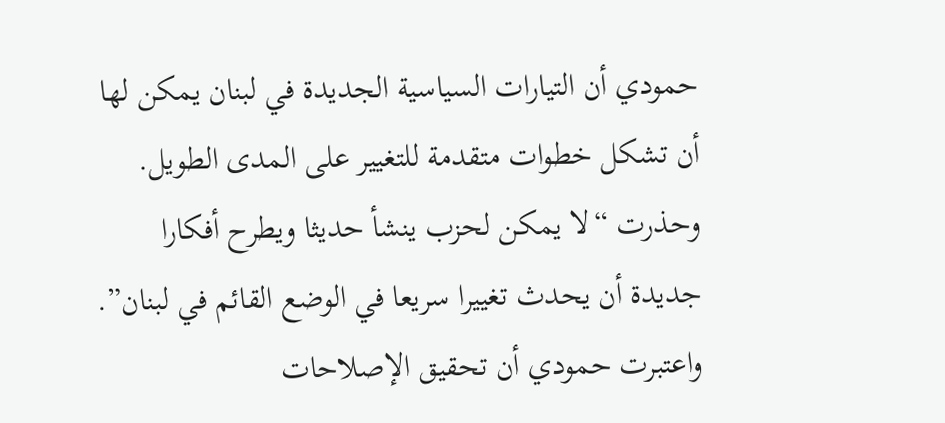حمودي أن التيارات السياسية الجديدة في لبنان يمكن لها أن تشكل خطوات متقدمة للتغيير على المدى الطويل. وحذرت “لا يمكن لحزب ينشأ حديثا ويطرح أفكارا جديدة أن يحدث تغييرا سريعا في الوضع القائم في لبنان”.
واعتبرت حمودي أن تحقيق الإصلاحات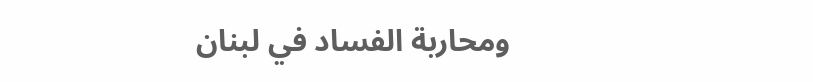ومحاربة الفساد في لبنان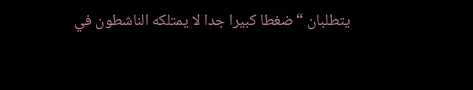يتطلبان “ضغطا كبيرا جدا لا يمتلكه الناشطون في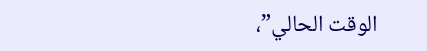الوقت الحالي”،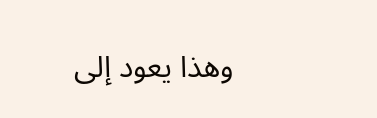وهذا يعود إلى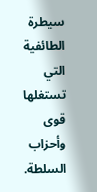سيطرة الطائفية التي تستغلها قوى وأحزاب السلطة.